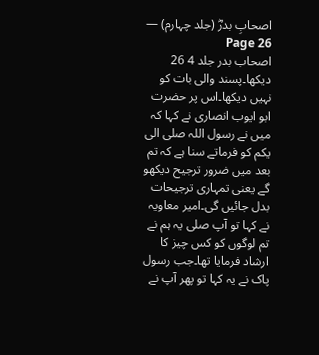اصحابِ بدرؓ (جلد چہارم) — Page 26
اصحاب بدر جلد 4 26 دیکھا۔پسند والی بات کو نہیں دیکھا۔اس پر حضرت ابو ایوب انصاری نے کہا کہ میں نے رسول اللہ صلی الی یکم کو فرماتے سنا ہے کہ تم بعد میں ضرور ترجیح دیکھو گے یعنی تمہاری ترجیحات بدل جائیں گی۔امیر معاویہ نے کہا تو آپ صلی یہ ہم نے تم لوگوں کو کس چیز کا ارشاد فرمایا تھا۔جب رسول پاک نے یہ کہا تو پھر آپ نے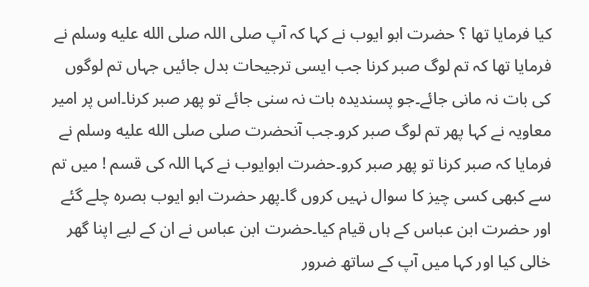کیا فرمایا تھا ؟ حضرت ابو ایوب نے کہا کہ آپ صلی اللہ صلى الله عليه وسلم نے فرمایا تھا کہ تم لوگ صبر کرنا جب ایسی ترجیحات بدل جائیں جہاں تم لوگوں کی بات نہ مانی جائے۔جو پسندیدہ بات نہ سنی جائے تو پھر صبر کرنا۔اس پر امیر معاویہ نے کہا پھر تم لوگ صبر کرو۔جب آنحضرت صلی صلى الله عليه وسلم نے فرمایا کہ صبر کرنا تو پھر صبر کرو۔حضرت ابوایوب نے کہا اللہ کی قسم ! میں تم سے کبھی کسی چیز کا سوال نہیں کروں گا۔پھر حضرت ابو ایوب بصرہ چلے گئے اور حضرت ابن عباس کے ہاں قیام کیا۔حضرت ابن عباس نے ان کے لیے اپنا گھر خالی کیا اور کہا میں آپ کے ساتھ ضرور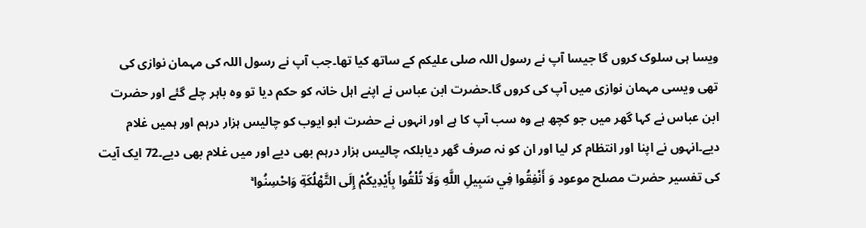ویسا ہی سلوک کروں گا جیسا آپ نے رسول اللہ صلی علیکم کے ساتھ کیا تھا۔جب آپ نے رسول اللہ کی مہمان نوازی کی تھی ویسی مہمان نوازی میں آپ کی کروں گا۔حضرت ابن عباس نے اپنے اہل خانہ کو حکم دیا تو وہ باہر چلے گئے اور حضرت ابن عباس نے کہا گھر میں جو کچھ ہے وہ سب آپ کا ہے اور انہوں نے حضرت ابو ایوب کو چالیس ہزار درہم اور ہمیں غلام دیے۔انہوں نے اپنا اور انتظام کر لیا اور ان کو نہ صرف گھر دیابلکہ چالیس ہزار درہم بھی دیے اور میں غلام بھی دیے۔72 ایک آیت کی تفسیر حضرت مصلح موعود وَ أَنْفِقُوا فِي سَبِيلِ اللَّهِ وَلَا تُلْقُوا بِأَيْدِيكُمْ إِلَى التَّهْلُكَةِ وَاحْسِنُوا ۚ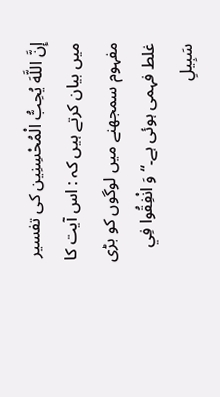إِنَّ اللَّهَ يُحِبُّ الْمُحْسِنِین کی تفسیر میں بیان کرتے ہیں کہ : اس آیت کا مفہوم سمجھنے میں لوگوں کو بڑی غلط فہمی ہوئی ہے۔“ وَ انْفِقُوا فِي سَبِيلِ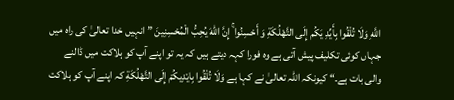اللَّهِ وَلَا تُلْقُوا بِأَيِّدِ يَكُم إِلَى التَّهْلُكَةِ وَ أَحْسِنُوا ۚ إِنَّ اللهَ يُحِبُّ الْمُحْسِنِينَ ” انہیں خدا تعالیٰ کی راہ میں جہاں کوئی تکلیف پیش آتی ہے وہ فورا کہہ دیتے ہیں کہ یہ تو اپنے آپ کو ہلاکت میں ڈالنے والی بات ہے۔“ کیونکہ اللہ تعالیٰ نے کہا ہے وَلَا تُلْقُوا بِايْدِيكُمْ إِلَى التَّهْلُكَةِ کہ اپنے آپ کو ہلاکت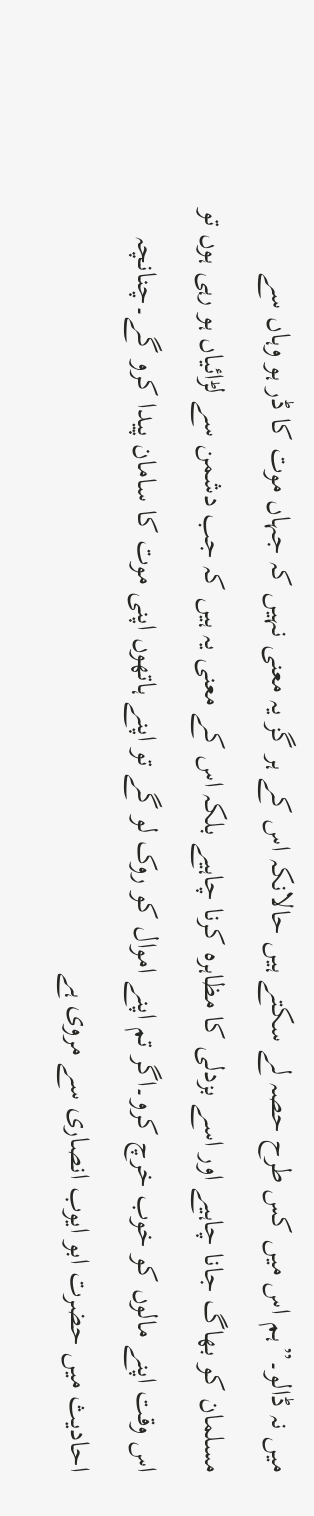میں نہ ڈالو۔”ہم اس میں کس طرح حصہ لے سکتے ہیں حالانکہ اس کے ہر گز یہ معنی نہیں کہ جہاں موت کا ڈر ہو وہاں سے مسلمان کو بھاگ جانا چاہیے اور اسے بزدلی کا مظاہرہ کرنا چاہیے بلکہ اس کے معنی یہ ہیں کہ جب دشمن سے لڑائیاں ہو رہی ہوں تو اس وقت اپنے مالوں کو خوب خرچ کرو۔اگر تم اپنے اموال کو روک لو گے تو اپنے ہاتھوں اپنی موت کا سامان پیدا کرو گے۔چنانچہ احادیث میں حضرت ابو ایوب انصاری سے مروی ہے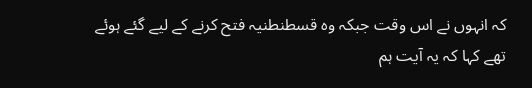کہ انہوں نے اس وقت جبکہ وہ قسطنطنیہ فتح کرنے کے لیے گئے ہوئے تھے کہا کہ یہ آیت ہم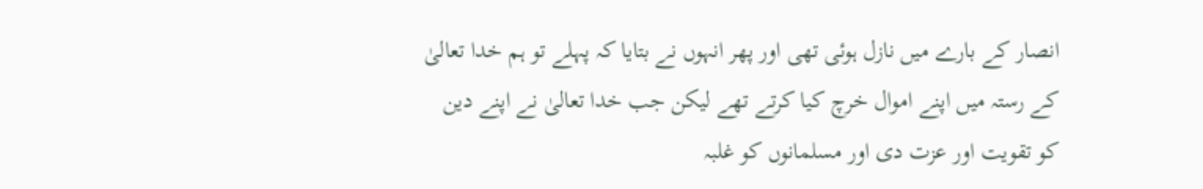انصار کے بارے میں نازل ہوئی تھی اور پھر انہوں نے بتایا کہ پہلے تو ہم خدا تعالیٰ کے رستہ میں اپنے اموال خرچ کیا کرتے تھے لیکن جب خدا تعالیٰ نے اپنے دین کو تقویت اور عزت دی اور مسلمانوں کو غلبہ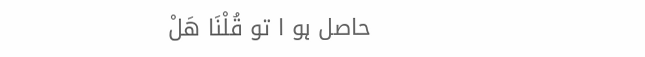حاصل ہو ا تو قُلْنَا هَلْ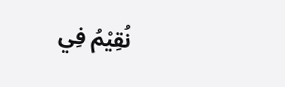نُقِيْمُ فِي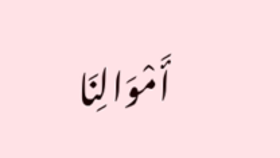أَمْوَالِنَا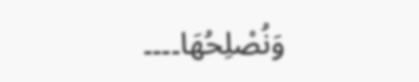وَنُصْلِحُهَا۔۔۔۔